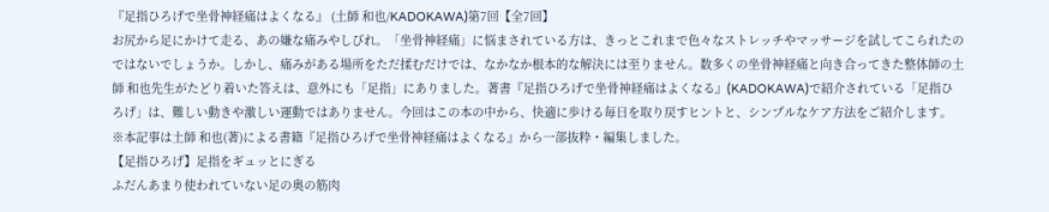『足指ひろげで坐骨神経痛はよくなる』 (土師 和也/KADOKAWA)第7回【全7回】
お尻から足にかけて走る、あの嫌な痛みやしびれ。「坐骨神経痛」に悩まされている方は、きっとこれまで色々なストレッチやマッサージを試してこられたのではないでしょうか。しかし、痛みがある場所をただ揉むだけでは、なかなか根本的な解決には至りません。数多くの坐骨神経痛と向き合ってきた整体師の土師 和也先生がたどり着いた答えは、意外にも「足指」にありました。著書『足指ひろげで坐骨神経痛はよくなる』(KADOKAWA)で紹介されている「足指ひろげ」は、難しい動きや激しい運動ではありません。今回はこの本の中から、快適に歩ける毎日を取り戻すヒントと、シンプルなケア方法をご紹介します。
※本記事は土師 和也(著)による書籍『足指ひろげで坐骨神経痛はよくなる』から一部抜粋・編集しました。
【足指ひろげ】足指をギュッとにぎる
ふだんあまり使われていない足の奥の筋肉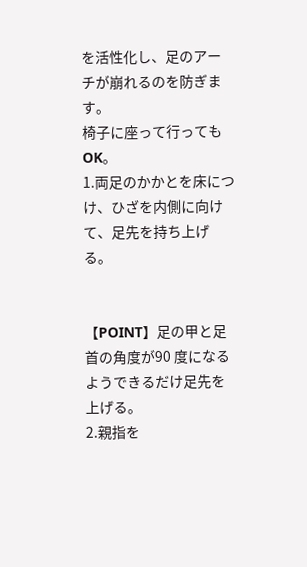を活性化し、足のアーチが崩れるのを防ぎます。
椅子に座って行ってもOK。
1.両足のかかとを床につけ、ひざを内側に向けて、足先を持ち上げる。


【POINT】足の甲と足首の角度が90 度になるようできるだけ足先を上げる。
2.親指を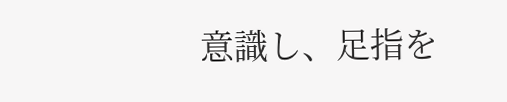意識し、足指を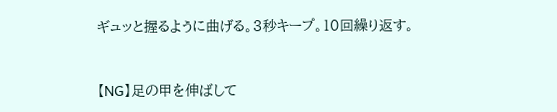ギュッと握るように曲げる。3秒キープ。10回繰り返す。


【NG】足の甲を伸ばして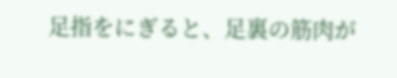足指をにぎると、足裏の筋肉が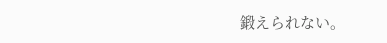鍛えられない。